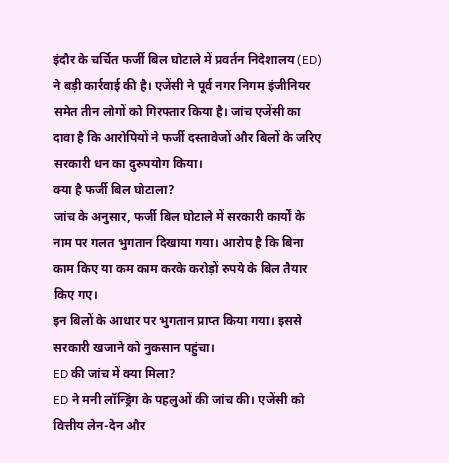इंदौर के चर्चित फर्जी बिल घोटाले में प्रवर्तन निदेशालय (ED) ने बड़ी कार्रवाई की है। एजेंसी ने पूर्व नगर निगम इंजीनियर समेत तीन लोगों को गिरफ्तार किया है। जांच एजेंसी का दावा है कि आरोपियों ने फर्जी दस्तावेजों और बिलों के जरिए सरकारी धन का दुरुपयोग किया।
क्या है फर्जी बिल घोटाला?
जांच के अनुसार, फर्जी बिल घोटाले में सरकारी कार्यों के नाम पर गलत भुगतान दिखाया गया। आरोप है कि बिना काम किए या कम काम करके करोड़ों रुपये के बिल तैयार किए गए।
इन बिलों के आधार पर भुगतान प्राप्त किया गया। इससे सरकारी खजाने को नुकसान पहुंचा।
ED की जांच में क्या मिला?
ED ने मनी लॉन्ड्रिंग के पहलुओं की जांच की। एजेंसी को वित्तीय लेन-देन और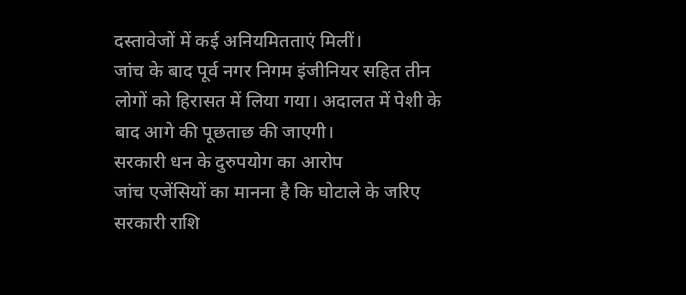दस्तावेजों में कई अनियमितताएं मिलीं।
जांच के बाद पूर्व नगर निगम इंजीनियर सहित तीन लोगों को हिरासत में लिया गया। अदालत में पेशी के बाद आगे की पूछताछ की जाएगी।
सरकारी धन के दुरुपयोग का आरोप
जांच एजेंसियों का मानना है कि घोटाले के जरिए सरकारी राशि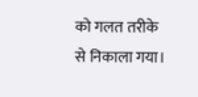को गलत तरीके से निकाला गया।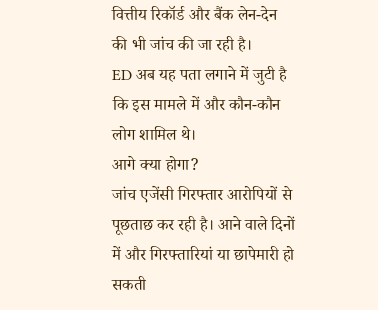वित्तीय रिकॉर्ड और बैंक लेन-देन की भी जांच की जा रही है।
ED अब यह पता लगाने में जुटी है कि इस मामले में और कौन-कौन लोग शामिल थे।
आगे क्या होगा?
जांच एजेंसी गिरफ्तार आरोपियों से पूछताछ कर रही है। आने वाले दिनों में और गिरफ्तारियां या छापेमारी हो सकती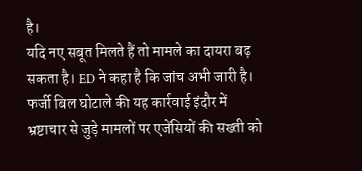है।
यदि नए सबूत मिलते हैं तो मामले का दायरा बढ़ सकता है। ED ने कहा है कि जांच अभी जारी है।
फर्जी बिल घोटाले की यह कार्रवाई इंदौर में भ्रष्टाचार से जुड़े मामलों पर एजेंसियों की सख्ती को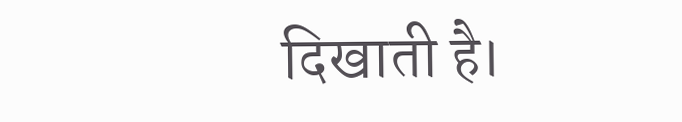दिखाती है।